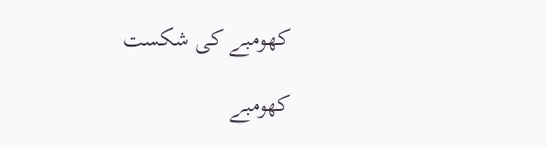کھومبے کی شکست

کھومبے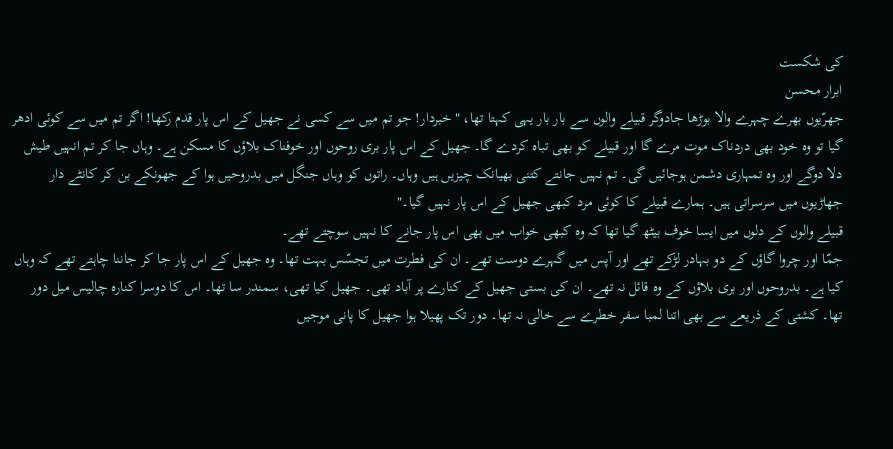کی شکست
ابرار محسن
جھرّیوں بھرے چہرے والا بوڑھا جادوگر قبیلے والوں سے بار بار یہی کہتا تھا، "خبردار! جو تم میں سے کسی نے جھیل کے اس پار قدم رکھا! اگر تم میں سے کوئی ادھر گیا تو وہ خود بھی دردناک موت مرے گا اور قبیلے کو بھی تباہ کردے گا۔ جھیل کے اس پار بری روحوں اور خوفناک بلاؤں کا مسکن ہے۔ وہاں جا کر تم انہیں طیش دلا دوگے اور وہ تمہاری دشمن ہوجائیں گی۔ تم نہیں جانتے کتنی بھیانک چیزیں ہیں وہاں۔ راتوں کو وہاں جنگل میں بدروحیں ہوا کے جھونکے بن کر کانٹے دار جھاڑیوں میں سرسراتی ہیں۔ ہمارے قبیلے کا کوئی مرد کبھی جھیل کے اس پار نہیں گیا۔"
قبیلے والوں کے دلوں میں ایسا خوف بیٹھ گیا تھا کہ وہ کبھی خواب میں بھی اس پار جانے کا نہیں سوچتے تھے۔
جمّا اور چروا گاؤں کے دو بہادر لڑکے تھے اور آپس میں گہرے دوست تھے۔ ان کی فطرت میں تجسّس بہت تھا۔ وہ جھیل کے اس پار جا کر جاننا چاہتے تھے کہ وہاں کیا ہے۔ بدروحوں اور بری بلاؤں کے وہ قائل نہ تھے۔ ان کی بستی جھیل کے کنارے پر آباد تھی۔ جھیل کیا تھی، سمندر سا تھا۔ اس کا دوسرا کنارہ چالیس میل دور تھا۔ کشتی کے ذریعے سے بھی اتنا لمبا سفر خطرے سے خالی نہ تھا۔ دور تک پھیلا ہوا جھیل کا پانی موجیں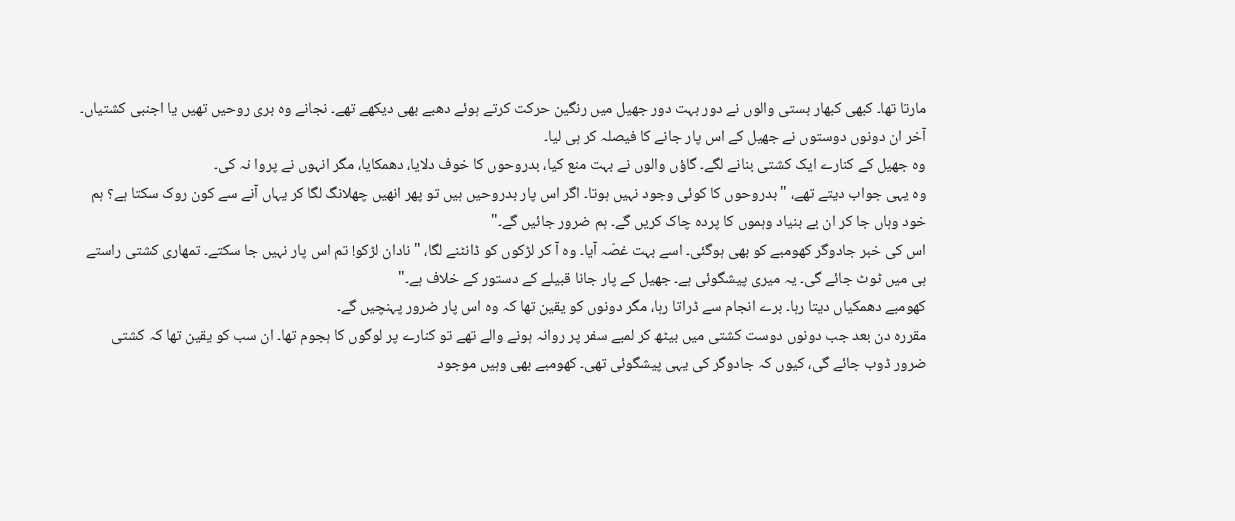مارتا تھا۔ کبھی کبھار بستی والوں نے دور بہت دور جھیل میں رنگین حرکت کرتے ہوئے دھبے بھی دیکھے تھے۔ نجانے وہ بری روحیں تھیں یا اجنبی کشتیاں۔
آخر ان دونوں دوستوں نے جھیل کے اس پار جانے کا فیصلہ کر ہی لیا۔
وہ جھیل کے کنارے ایک کشتی بنانے لگے۔ گاؤں والوں نے بہت منع کیا، بدروحوں کا خوف دلایا، دھمکایا، مگر انہوں نے پروا نہ کی۔
وہ یہی جواب دیتے تھے، "بدروحوں کا کوئی وجود نہیں ہوتا۔ اگر اس پار بدروحیں ہیں تو پھر انھیں چھلانگ لگا کر یہاں آنے سے کون روک سکتا ہے؟ ہم خود وہاں جا کر ان بے بنیاد وہموں کا پردہ چاک کریں گے۔ ہم ضرور جائیں گے۔"
اس کی خبر جادوگر کھومبے کو بھی ہوگئی۔ اسے بہت غصّہ آیا۔ وہ آ کر لڑکوں کو ڈانٹنے لگا، "نادان لڑکو! تم اس پار نہیں جا سکتے۔ تمھاری کشتی راستے ہی میں ٹوٹ جائے گی۔ یہ میری پیشگوئی ہے۔ جھیل کے پار جانا قبیلے کے دستور کے خلاف ہے۔"
کھومبے دھمکیاں دیتا رہا۔ برے انجام سے ڈراتا رہا، مگر دونوں کو یقین تھا کہ وہ اس پار ضرور پہنچیں گے۔
مقررہ دن بعد جب دونوں دوست کشتی میں بیٹھ کر لمبے سفر پر روانہ ہونے والے تھے تو کنارے پر لوگوں کا ہجوم تھا۔ ان سب کو یقین تھا کہ کشتی ضرور ڈوب جائے گی، کیوں کہ جادوگر کی یہی پیشگوئی تھی۔ کھومبے بھی وہیں موجود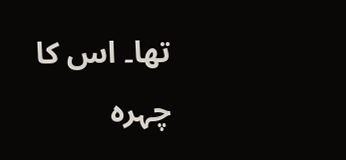تھا۔ اس کا چہرہ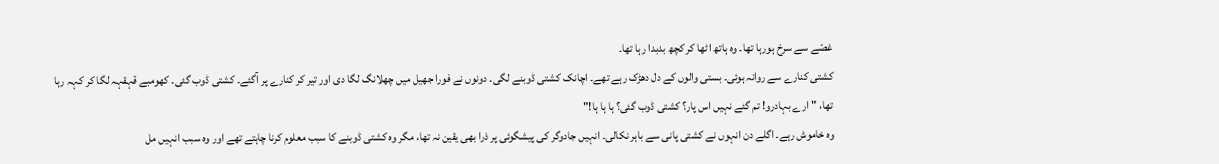غصّے سے سرخ ہورہا تھا۔ وہ ہاتھ اٹھا کر کچھ بدبدا رہا تھا۔
کشتی کنارے سے روانہ ہوئی۔ بستی والوں کے دل دھڑک رہے تھے۔ اچانک کشتی ڈوبنے لگی۔ دونوں نے فورا جھیل میں چھلانگ لگا دی اور تیر کر کنارے پر آگئے۔ کشتی ڈوب گئی۔ کھومبے قہقہہ لگا کر کہہ رہا تھا، "ارے بہادرو! تم گئے نہیں اس پار؟ کشتی ڈوب گئی؟ ہا ہا ہا!"
وہ خاموش رہے۔ اگلے دن انہوں نے کشتی پانی سے باہر نکالی۔ انہیں جادوگر کی پیشگوئی پر ذرا بھی یقین نہ تھا، مگر وہ کشتی ڈوبنے کا سبب معلوم کرنا چاہتے تھے اور وہ سبب انہیں مل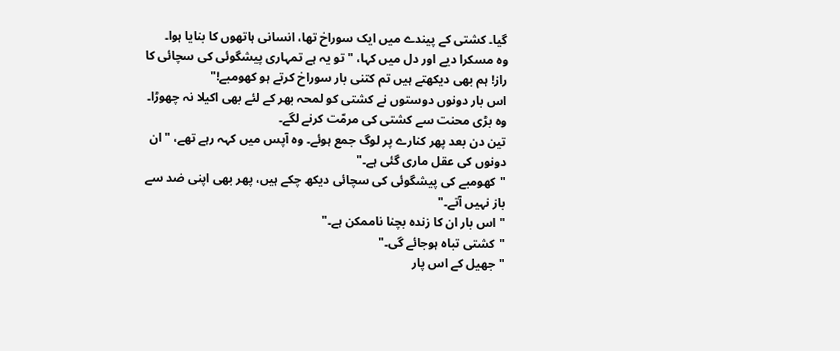گیا۔ کشتی کے پیندے میں ایک سوراخ تھا، انسانی ہاتھوں کا بنایا ہوا۔
وہ مسکرا دیے اور دل میں کہا، "تو یہ ہے تمہاری پیشگوئی کی سچائی کا راز! ہم بھی دیکھتے ہیں تم کتنی بار سوراخ کرتے ہو کھومبے!"
اس بار دونوں دوستوں نے کشتی کو لمحہ بھر کے لئے بھی اکیلا نہ چھوڑا۔ وہ بڑی محنت سے کشتی کی مرمّت کرنے لگے۔
تین دن بعد پھر کنارے پر لوگ جمع ہوئے۔ وہ آپس میں کہہ رہے تھے، "ان دونوں کی عقل ماری گئی ہے۔"
"کھومبے کی پیشگوئی کی سچائی دیکھ چکے ہیں، پھر بھی اپنی ضد سے باز نہیں آتے۔"
"اس بار ان کا زندہ بچنا ناممکن ہے۔"
"کشتی تباہ ہوجائے گی۔"
"جھیل کے اس پار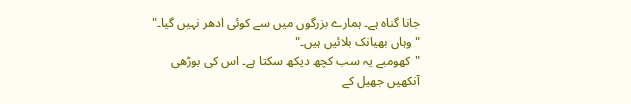جانا گناہ ہے۔ ہمارے بزرگوں میں سے کوئی ادھر نہیں گیا۔"
"وہاں بھیانک بلائیں ہیں۔"
"کھومبے یہ سب کچھ دیکھ سکتا ہے۔ اس کی بوڑھی آنکھیں جھیل کے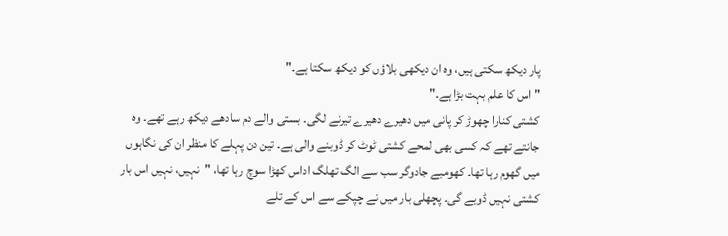پار دیکھ سکتی ہیں، وہ ان دیکھی بلاؤں کو دیکھ سکتا ہے۔"
"اس کا علم بہت بڑا ہے۔"
کشتی کنارا چھوڑ کر پانی میں دھیرے دھیرے تیرنے لگی۔ بستی والے دم سادھے دیکھ رہے تھے۔ وہ جانتے تھے کہ کسی بھی لمحے کشتی ٹوٹ کر ڈوبنے والی ہے۔ تین دن پہلے کا منظر ان کی نگاہوں میں گھوم رہا تھا۔ کھومبے جادوگر سب سے الگ تھلگ اداس کھڑا سوچ رہا تھا، "نہیں، نہیں اس بار کشتی نہیں ڈوبے گی۔ پچھلی بار میں نے چپکے سے اس کے تلے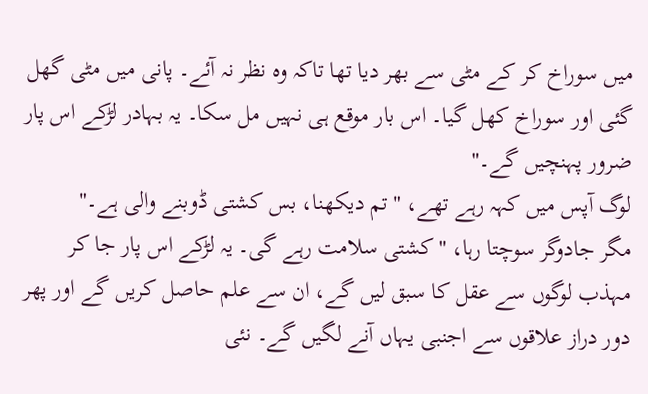میں سوراخ کر کے مٹی سے بھر دیا تھا تاکہ وہ نظر نہ آئے۔ پانی میں مٹی گھل گئی اور سوراخ کھل گیا۔ اس بار موقع ہی نہیں مل سکا۔ یہ بہادر لڑکے اس پار ضرور پہنچیں گے۔"
لوگ آپس میں کہہ رہے تھے، "تم دیکھنا، بس کشتی ڈوبنے والی ہے۔"
مگر جادوگر سوچتا رہا، "کشتی سلامت رہے گی۔ یہ لڑکے اس پار جا کر مہذب لوگوں سے عقل کا سبق لیں گے، ان سے علم حاصل کریں گے اور پھر دور دراز علاقوں سے اجنبی یہاں آنے لگیں گے۔ نئی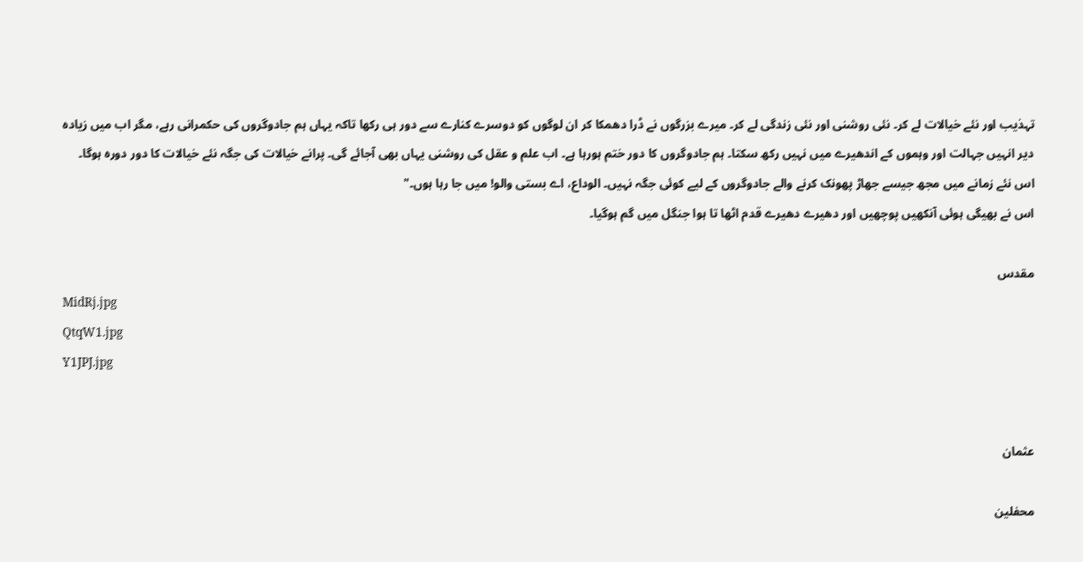تہذیب اور نئے خیالات لے کر۔ نئی روشنی اور نئی زندگی لے کر۔ میرے بزرگوں نے ڈرا دھمکا کر ان لوگوں کو دوسرے کنارے سے دور ہی رکھا تاکہ یہاں ہم جادوگروں کی حکمرانی رہے، مگر اب میں زیادہ دیر انہیں جہالت اور وہموں کے اندھیرے میں نہیں رکھ سکتا۔ ہم جادوگروں کا دور ختم ہورہا ہے۔ اب علم و عقل کی روشنی یہاں بھی آجائے گی۔ پرانے خیالات کی جگہ نئے خیالات کا دور دورہ ہوگا۔ اس نئے زمانے میں مجھ جیسے جھاڑ پھونک کرنے والے جادوگروں کے لیے کوئی جگہ نہیں۔ الوداع، اے بستی والو! میں جا رہا ہوں۔"
اس نے بھیگی ہوئی آنکھیں پوچھیں اور دھیرے دھیرے قدم اٹھا تا ہوا جنگل میں گم ہوگیا۔

مقدس
MidRj.jpg
QtqW1.jpg
Y1JPJ.jpg


عثمان

محفلین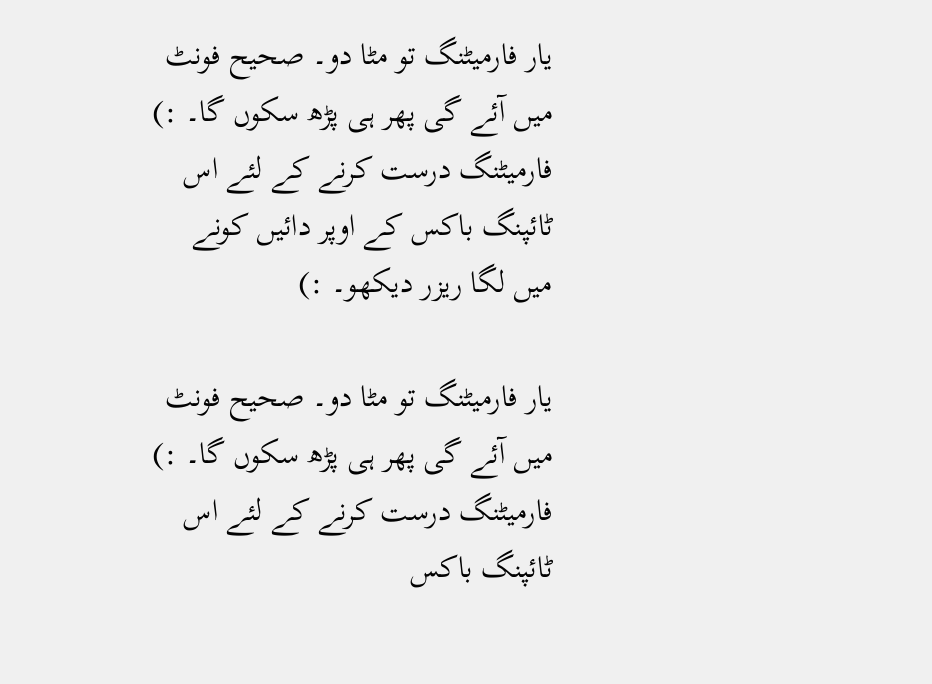یار فارمیٹنگ تو مٹا دو۔ صحیح فونٹ میں آئے گی پھر ہی پڑھ سکوں گا۔ :)
فارمیٹنگ درست کرنے کے لئے اس ٹائپنگ باکس کے اوپر دائیں کونے میں لگا ریزر دیکھو۔ :)

یار فارمیٹنگ تو مٹا دو۔ صحیح فونٹ میں آئے گی پھر ہی پڑھ سکوں گا۔ :)
فارمیٹنگ درست کرنے کے لئے اس ٹائپنگ باکس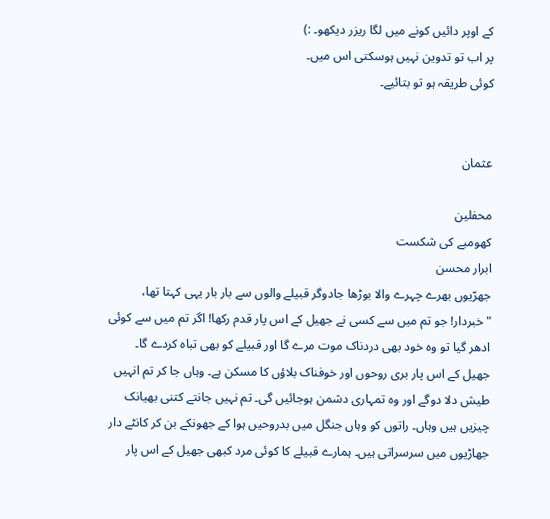کے اوپر دائیں کونے میں لگا ریزر دیکھو۔ :)
پر اب تو تدوین نہیں ہوسکتی اس میں۔
کوئی طریقہ ہو تو بتائیے۔


عثمان

محفلین
کھومبے کی شکست
ابرار محسن
جھرّیوں بھرے چہرے والا بوڑھا جادوگر قبیلے والوں سے بار بار یہی کہتا تھا، "خبردار! جو تم میں سے کسی نے جھیل کے اس پار قدم رکھا! اگر تم میں سے کوئی ادھر گیا تو وہ خود بھی دردناک موت مرے گا اور قبیلے کو بھی تباہ کردے گا۔ جھیل کے اس پار بری روحوں اور خوفناک بلاؤں کا مسکن ہے۔ وہاں جا کر تم انہیں طیش دلا دوگے اور وہ تمہاری دشمن ہوجائیں گی۔ تم نہیں جانتے کتنی بھیانک چیزیں ہیں وہاں۔ راتوں کو وہاں جنگل میں بدروحیں ہوا کے جھونکے بن کر کانٹے دار جھاڑیوں میں سرسراتی ہیں۔ ہمارے قبیلے کا کوئی مرد کبھی جھیل کے اس پار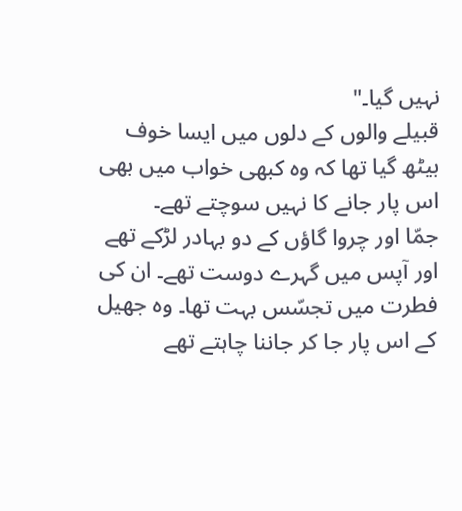نہیں گیا۔"
قبیلے والوں کے دلوں میں ایسا خوف بیٹھ گیا تھا کہ وہ کبھی خواب میں بھی اس پار جانے کا نہیں سوچتے تھے۔
جمّا اور چروا گاؤں کے دو بہادر لڑکے تھے اور آپس میں گہرے دوست تھے۔ ان کی فطرت میں تجسّس بہت تھا۔ وہ جھیل کے اس پار جا کر جاننا چاہتے تھے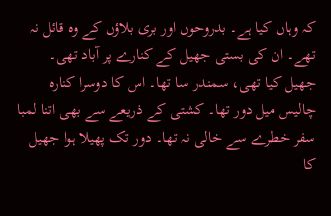کہ وہاں کیا ہے۔ بدروحوں اور بری بلاؤں کے وہ قائل نہ تھے۔ ان کی بستی جھیل کے کنارے پر آباد تھی۔ جھیل کیا تھی، سمندر سا تھا۔ اس کا دوسرا کنارہ چالیس میل دور تھا۔ کشتی کے ذریعے سے بھی اتنا لمبا سفر خطرے سے خالی نہ تھا۔ دور تک پھیلا ہوا جھیل کا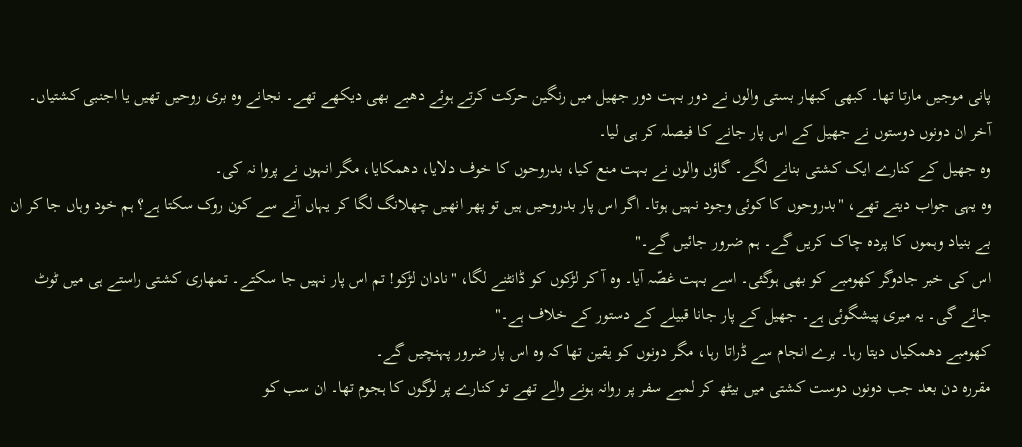پانی موجیں مارتا تھا۔ کبھی کبھار بستی والوں نے دور بہت دور جھیل میں رنگین حرکت کرتے ہوئے دھبے بھی دیکھے تھے۔ نجانے وہ بری روحیں تھیں یا اجنبی کشتیاں۔
آخر ان دونوں دوستوں نے جھیل کے اس پار جانے کا فیصلہ کر ہی لیا۔
وہ جھیل کے کنارے ایک کشتی بنانے لگے۔ گاؤں والوں نے بہت منع کیا، بدروحوں کا خوف دلایا، دھمکایا، مگر انہوں نے پروا نہ کی۔
وہ یہی جواب دیتے تھے، "بدروحوں کا کوئی وجود نہیں ہوتا۔ اگر اس پار بدروحیں ہیں تو پھر انھیں چھلانگ لگا کر یہاں آنے سے کون روک سکتا ہے؟ ہم خود وہاں جا کر ان بے بنیاد وہموں کا پردہ چاک کریں گے۔ ہم ضرور جائیں گے۔"
اس کی خبر جادوگر کھومبے کو بھی ہوگئی۔ اسے بہت غصّہ آیا۔ وہ آ کر لڑکوں کو ڈانٹنے لگا، "نادان لڑکو! تم اس پار نہیں جا سکتے۔ تمھاری کشتی راستے ہی میں ٹوٹ جائے گی۔ یہ میری پیشگوئی ہے۔ جھیل کے پار جانا قبیلے کے دستور کے خلاف ہے۔"
کھومبے دھمکیاں دیتا رہا۔ برے انجام سے ڈراتا رہا، مگر دونوں کو یقین تھا کہ وہ اس پار ضرور پہنچیں گے۔
مقررہ دن بعد جب دونوں دوست کشتی میں بیٹھ کر لمبے سفر پر روانہ ہونے والے تھے تو کنارے پر لوگوں کا ہجوم تھا۔ ان سب کو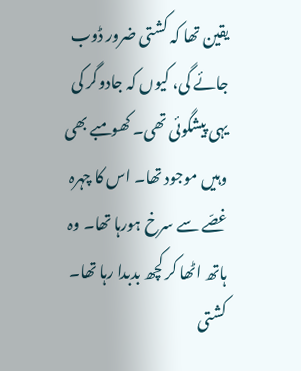یقین تھا کہ کشتی ضرور ڈوب جائے گی، کیوں کہ جادوگر کی یہی پیشگوئی تھی۔ کھومبے بھی وہیں موجود تھا۔ اس کا چہرہ غصّے سے سرخ ہورہا تھا۔ وہ ہاتھ اٹھا کر کچھ بدبدا رہا تھا۔
کشتی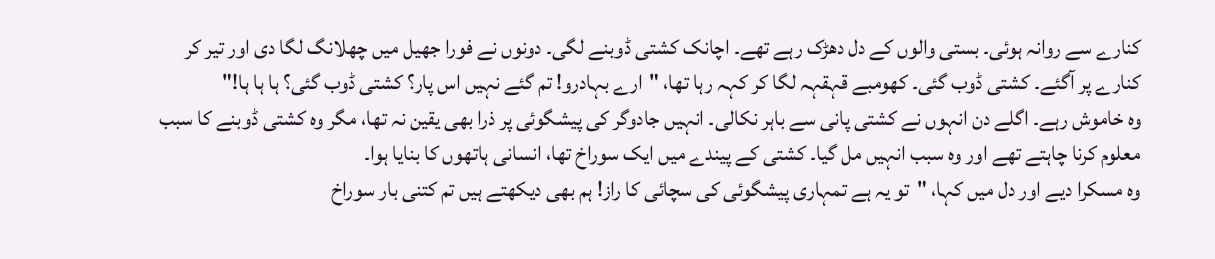کنارے سے روانہ ہوئی۔ بستی والوں کے دل دھڑک رہے تھے۔ اچانک کشتی ڈوبنے لگی۔ دونوں نے فورا جھیل میں چھلانگ لگا دی اور تیر کر کنارے پر آگئے۔ کشتی ڈوب گئی۔ کھومبے قہقہہ لگا کر کہہ رہا تھا، "ارے بہادرو! تم گئے نہیں اس پار؟ کشتی ڈوب گئی؟ ہا ہا ہا!"
وہ خاموش رہے۔ اگلے دن انہوں نے کشتی پانی سے باہر نکالی۔ انہیں جادوگر کی پیشگوئی پر ذرا بھی یقین نہ تھا، مگر وہ کشتی ڈوبنے کا سبب معلوم کرنا چاہتے تھے اور وہ سبب انہیں مل گیا۔ کشتی کے پیندے میں ایک سوراخ تھا، انسانی ہاتھوں کا بنایا ہوا۔
وہ مسکرا دیے اور دل میں کہا، "تو یہ ہے تمہاری پیشگوئی کی سچائی کا راز! ہم بھی دیکھتے ہیں تم کتنی بار سوراخ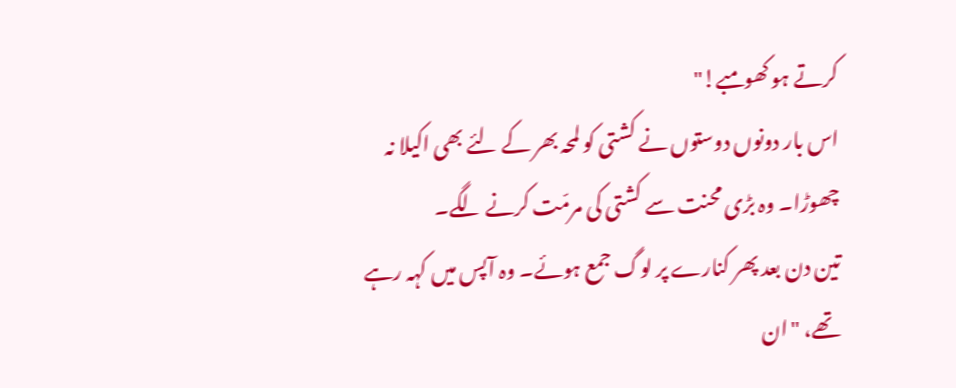کرتے ہو کھومبے!"
اس بار دونوں دوستوں نے کشتی کو لمحہ بھر کے لئے بھی اکیلا نہ چھوڑا۔ وہ بڑی محنت سے کشتی کی مرمّت کرنے لگے۔
تین دن بعد پھر کنارے پر لوگ جمع ہوئے۔ وہ آپس میں کہہ رہے تھے، "ان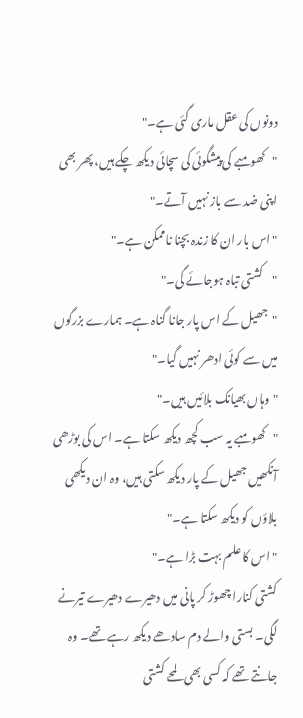دونوں کی عقل ماری گئی ہے۔"
"کھومبے کی پیشگوئی کی سچائی دیکھ چکے ہیں، پھر بھی اپنی ضد سے باز نہیں آتے۔"
"اس بار ان کا زندہ بچنا ناممکن ہے۔"
"کشتی تباہ ہوجائے گی۔"
"جھیل کے اس پار جانا گناہ ہے۔ ہمارے بزرگوں میں سے کوئی ادھر نہیں گیا۔"
"وہاں بھیانک بلائیں ہیں۔"
"کھومبے یہ سب کچھ دیکھ سکتا ہے۔ اس کی بوڑھی آنکھیں جھیل کے پار دیکھ سکتی ہیں، وہ ان دیکھی بلاؤں کو دیکھ سکتا ہے۔"
"اس کا علم بہت بڑا ہے۔"
کشتی کنارا چھوڑ کر پانی میں دھیرے دھیرے تیرنے لگی۔ بستی والے دم سادھے دیکھ رہے تھے۔ وہ جانتے تھے کہ کسی بھی لمحے کشتی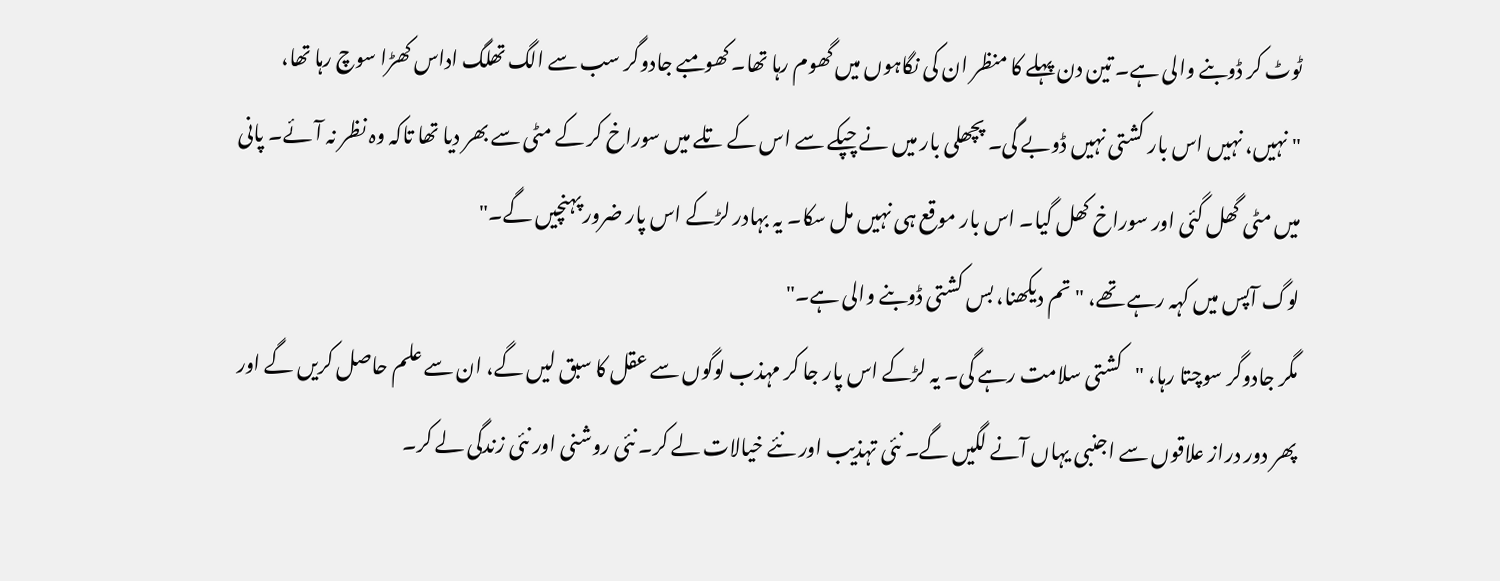ٹوٹ کر ڈوبنے والی ہے۔ تین دن پہلے کا منظر ان کی نگاہوں میں گھوم رہا تھا۔ کھومبے جادوگر سب سے الگ تھلگ اداس کھڑا سوچ رہا تھا، "نہیں، نہیں اس بار کشتی نہیں ڈوبے گی۔ پچھلی بار میں نے چپکے سے اس کے تلے میں سوراخ کر کے مٹی سے بھر دیا تھا تاکہ وہ نظر نہ آئے۔ پانی میں مٹی گھل گئی اور سوراخ کھل گیا۔ اس بار موقع ہی نہیں مل سکا۔ یہ بہادر لڑکے اس پار ضرور پہنچیں گے۔"
لوگ آپس میں کہہ رہے تھے، "تم دیکھنا، بس کشتی ڈوبنے والی ہے۔"
مگر جادوگر سوچتا رہا، "کشتی سلامت رہے گی۔ یہ لڑکے اس پار جا کر مہذب لوگوں سے عقل کا سبق لیں گے، ان سے علم حاصل کریں گے اور پھر دور دراز علاقوں سے اجنبی یہاں آنے لگیں گے۔ نئی تہذیب اور نئے خیالات لے کر۔ نئی روشنی اور نئی زندگی لے کر۔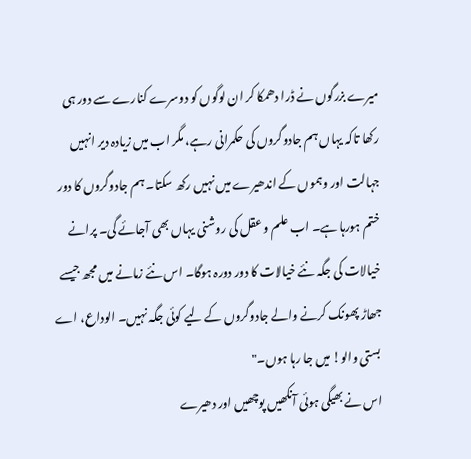میرے بزرگوں نے ڈرا دھمکا کر ان لوگوں کو دوسرے کنارے سے دور ہی رکھا تاکہ یہاں ہم جادوگروں کی حکمرانی رہے، مگر اب میں زیادہ دیر انہیں جہالت اور وہموں کے اندھیرے میں نہیں رکھ سکتا۔ ہم جادوگروں کا دور ختم ہورہا ہے۔ اب علم و عقل کی روشنی یہاں بھی آجائے گی۔ پرانے خیالات کی جگہ نئے خیالات کا دور دورہ ہوگا۔ اس نئے زمانے میں مجھ جیسے جھاڑ پھونک کرنے والے جادوگروں کے لیے کوئی جگہ نہیں۔ الوداع، اے بستی والو! میں جا رہا ہوں۔"
اس نے بھیگی ہوئی آنکھیں پوچھیں اور دھیرے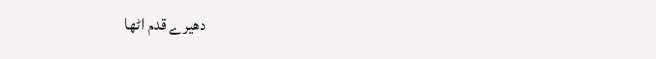دھیرے قدم اٹھا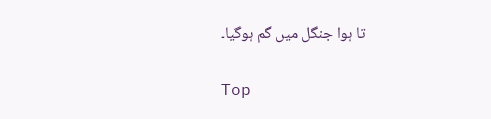تا ہوا جنگل میں گم ہوگیا۔

Top